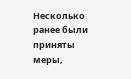Несколько ранее были приняты меры,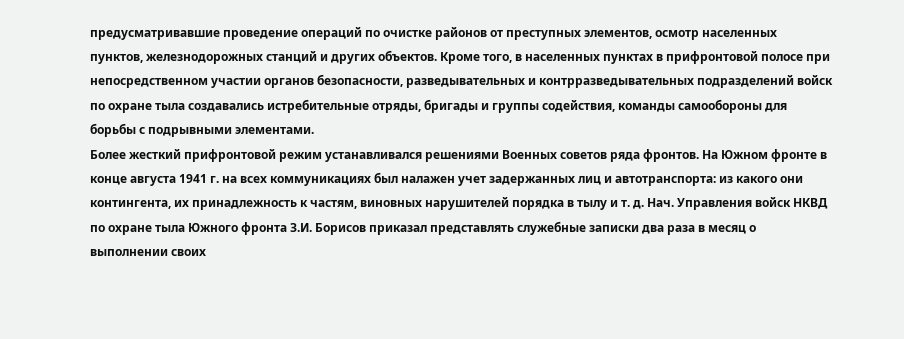предусматривавшие проведение операций по очистке районов от преступных элементов, осмотр населенных пунктов, железнодорожных станций и других объектов. Кроме того, в населенных пунктах в прифронтовой полосе при непосредственном участии органов безопасности, разведывательных и контрразведывательных подразделений войск по охране тыла создавались истребительные отряды, бригады и группы содействия, команды самообороны для борьбы с подрывными элементами.
Более жесткий прифронтовой режим устанавливался решениями Военных советов ряда фронтов. На Южном фронте в конце августа 1941 г. на всех коммуникациях был налажен учет задержанных лиц и автотранспорта: из какого они контингента, их принадлежность к частям, виновных нарушителей порядка в тылу и т. д. Нач. Управления войск НКВД по охране тыла Южного фронта З.И. Борисов приказал представлять служебные записки два раза в месяц о выполнении своих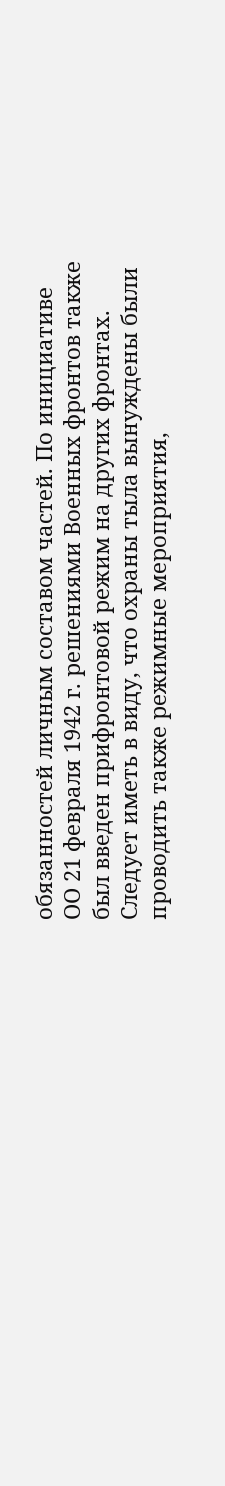обязанностей личным составом частей. По инициативе ОО 21 февраля 1942 г. решениями Военных фронтов также был введен прифронтовой режим на других фронтах.
Следует иметь в виду, что охраны тыла вынуждены были проводить также режимные мероприятия,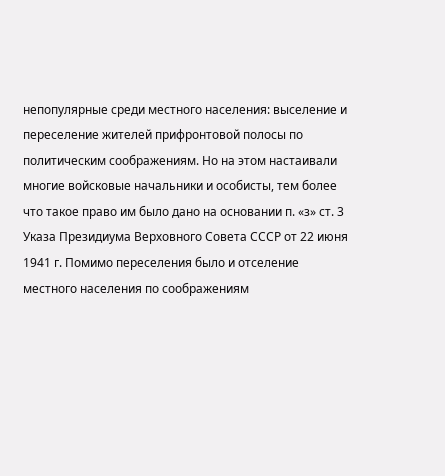непопулярные среди местного населения: выселение и переселение жителей прифронтовой полосы по политическим соображениям. Но на этом настаивали многие войсковые начальники и особисты, тем более что такое право им было дано на основании п. «з» ст. 3 Указа Президиума Верховного Совета СССР от 22 июня 1941 г. Помимо переселения было и отселение местного населения по соображениям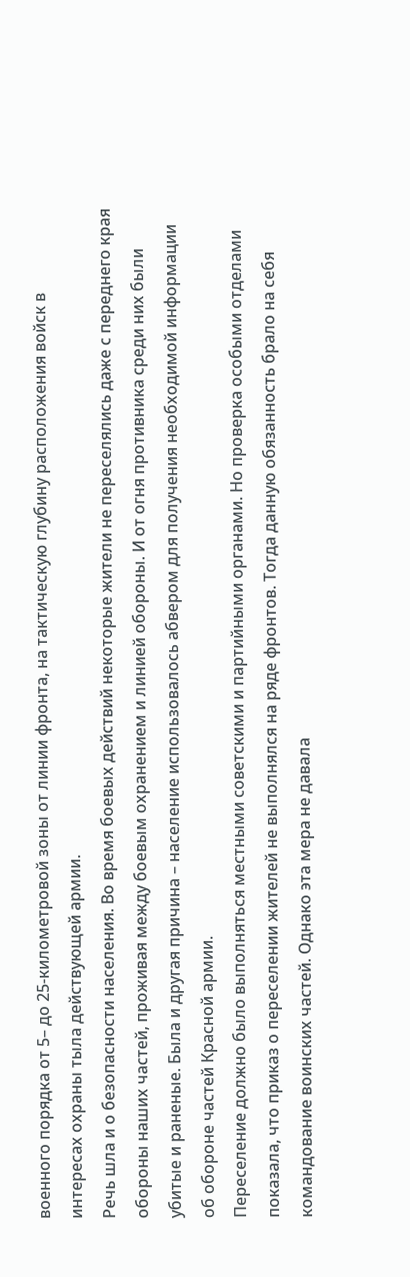военного порядка от 5– до 25-километровой зоны от линии фронта, на тактическую глубину расположения войск в интересах охраны тыла действующей армии.
Речь шла и о безопасности населения. Во время боевых действий некоторые жители не переселялись даже с переднего края обороны наших частей, проживая между боевым охранением и линией обороны. И от огня противника среди них были убитые и раненые. Была и другая причина – население использовалось абвером для получения необходимой информации об обороне частей Красной армии.
Переселение должно было выполняться местными советскими и партийными органами. Но проверка особыми отделами показала, что приказ о переселении жителей не выполнялся на ряде фронтов. Тогда данную обязанность брало на себя командование воинских частей. Однако эта мера не давала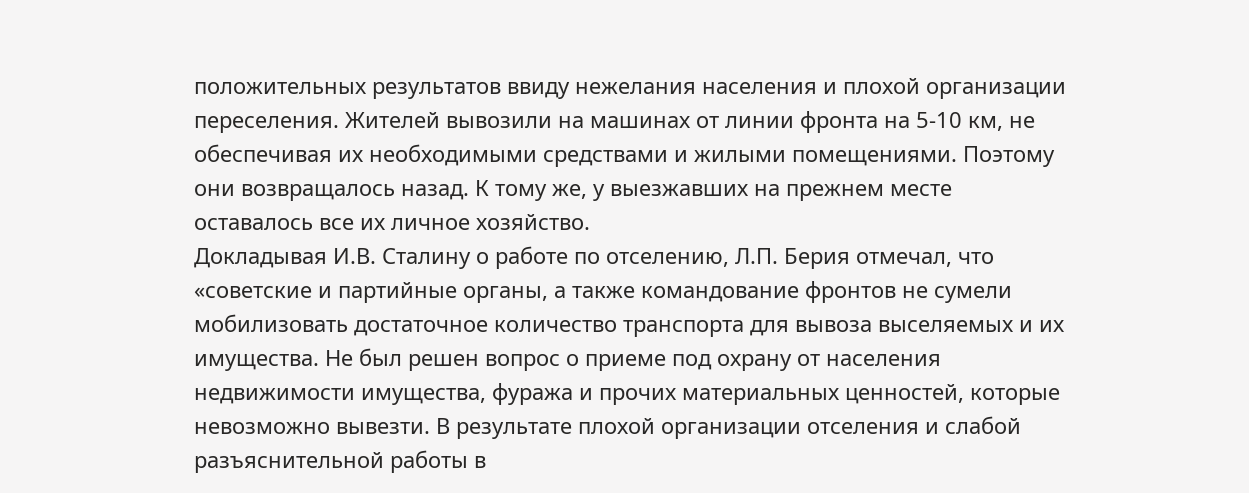положительных результатов ввиду нежелания населения и плохой организации переселения. Жителей вывозили на машинах от линии фронта на 5-10 км, не обеспечивая их необходимыми средствами и жилыми помещениями. Поэтому они возвращалось назад. К тому же, у выезжавших на прежнем месте оставалось все их личное хозяйство.
Докладывая И.В. Сталину о работе по отселению, Л.П. Берия отмечал, что «советские и партийные органы, а также командование фронтов не сумели мобилизовать достаточное количество транспорта для вывоза выселяемых и их имущества. Не был решен вопрос о приеме под охрану от населения недвижимости имущества, фуража и прочих материальных ценностей, которые невозможно вывезти. В результате плохой организации отселения и слабой разъяснительной работы в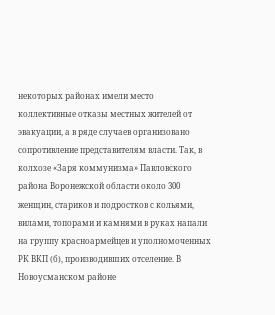некоторых районах имели место коллективные отказы местных жителей от эвакуации, а в ряде случаев организовано сопротивление представителям власти. Так, в колхозе «Заря коммунизма» Павловского района Воронежской области около 300 женщин, стариков и подростков с кольями, вилами, топорами и камнями в руках напали на группу красноармейцев и уполномоченных РК ВКП (б), производивших отселение. В Новоусманском районе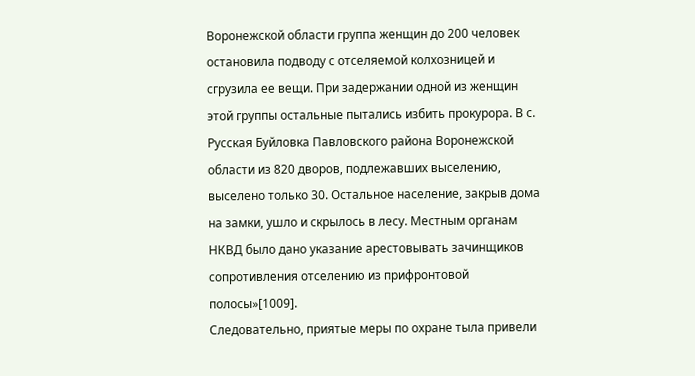Воронежской области группа женщин до 200 человек остановила подводу с отселяемой колхозницей и сгрузила ее вещи. При задержании одной из женщин этой группы остальные пытались избить прокурора. В с. Русская Буйловка Павловского района Воронежской области из 820 дворов, подлежавших выселению, выселено только 30. Остальное население, закрыв дома на замки, ушло и скрылось в лесу. Местным органам НКВД было дано указание арестовывать зачинщиков сопротивления отселению из прифронтовой полосы»[1009].
Следовательно, приятые меры по охране тыла привели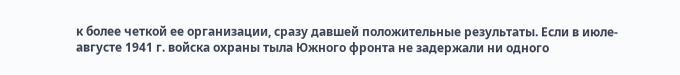к более четкой ее организации, сразу давшей положительные результаты. Если в июле-августе 1941 г. войска охраны тыла Южного фронта не задержали ни одного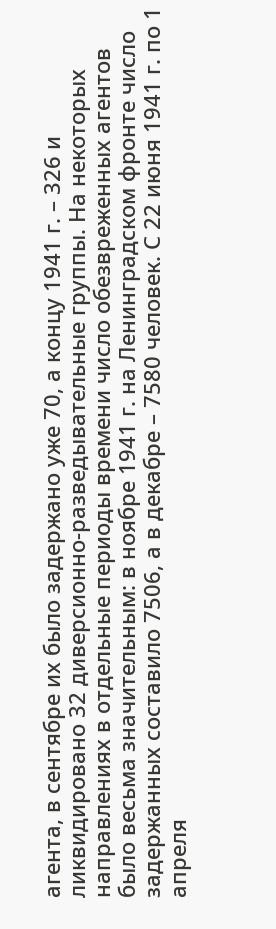агента, в сентябре их было задержано уже 70, а концу 1941 г. – 326 и ликвидировано 32 диверсионно-разведывательные группы. На некоторых направлениях в отдельные периоды времени число обезвреженных агентов было весьма значительным: в ноябре 1941 г. на Ленинградском фронте число задержанных составило 7506, а в декабре – 7580 человек. С 22 июня 1941 г. по 1 апреля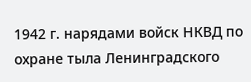1942 г. нарядами войск НКВД по охране тыла Ленинградского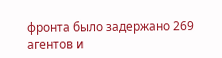фронта было задержано 269 агентов и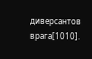диверсантов врага[1010].